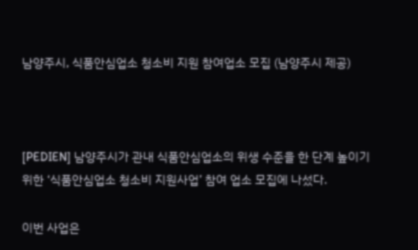남양주시, 식품안심업소 청소비 지원 참여업소 모집 (남양주시 제공)



[PEDIEN] 남양주시가 관내 식품안심업소의 위생 수준을 한 단계 높이기 위한 ‘식품안심업소 청소비 지원사업’ 참여 업소 모집에 나섰다.

이번 사업은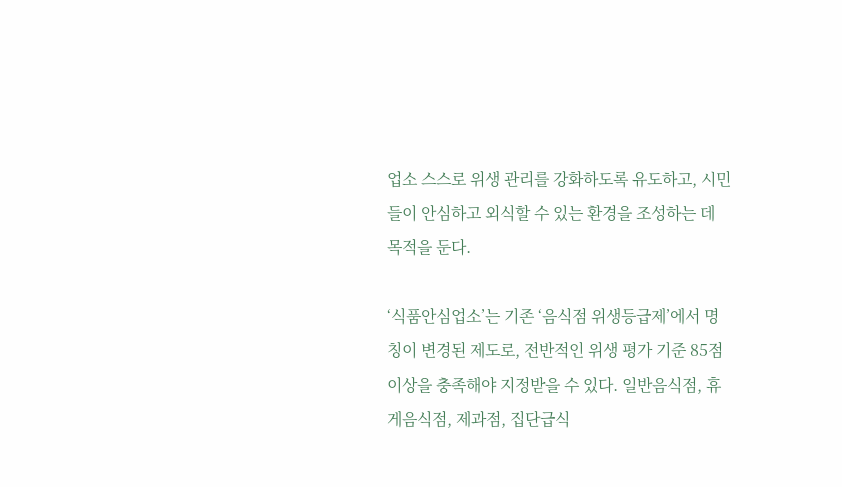업소 스스로 위생 관리를 강화하도록 유도하고, 시민들이 안심하고 외식할 수 있는 환경을 조성하는 데 목적을 둔다.

‘식품안심업소’는 기존 ‘음식점 위생등급제’에서 명칭이 변경된 제도로, 전반적인 위생 평가 기준 85점 이상을 충족해야 지정받을 수 있다. 일반음식점, 휴게음식점, 제과점, 집단급식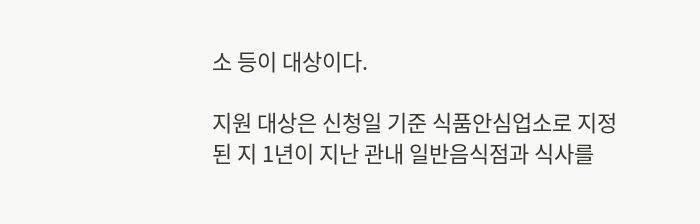소 등이 대상이다.

지원 대상은 신청일 기준 식품안심업소로 지정된 지 1년이 지난 관내 일반음식점과 식사를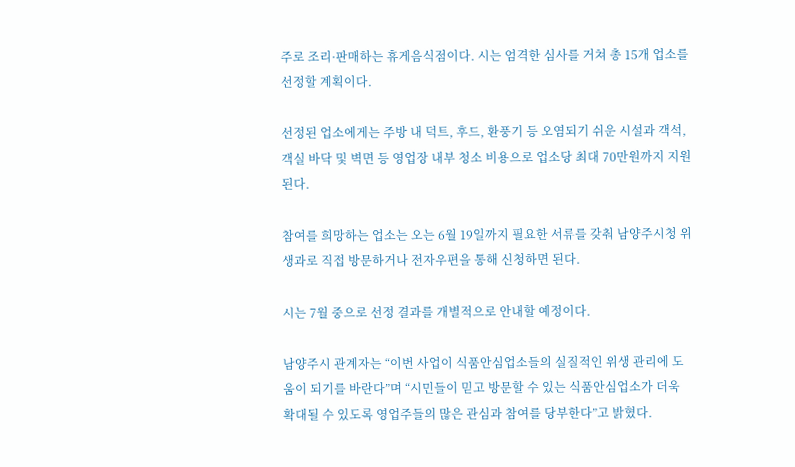주로 조리·판매하는 휴게음식점이다. 시는 엄격한 심사를 거쳐 총 15개 업소를 선정할 계획이다.

선정된 업소에게는 주방 내 덕트, 후드, 환풍기 등 오염되기 쉬운 시설과 객석, 객실 바닥 및 벽면 등 영업장 내부 청소 비용으로 업소당 최대 70만원까지 지원된다.

참여를 희망하는 업소는 오는 6월 19일까지 필요한 서류를 갖춰 남양주시청 위생과로 직접 방문하거나 전자우편을 통해 신청하면 된다.

시는 7월 중으로 선정 결과를 개별적으로 안내할 예정이다.

남양주시 관계자는 “이번 사업이 식품안심업소들의 실질적인 위생 관리에 도움이 되기를 바란다”며 “시민들이 믿고 방문할 수 있는 식품안심업소가 더욱 확대될 수 있도록 영업주들의 많은 관심과 참여를 당부한다”고 밝혔다.